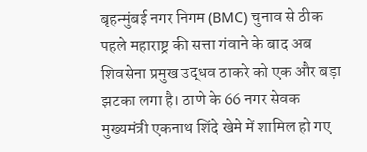बृहन्मुंबई नगर निगम (BMC) चुनाव से ठीक पहले महाराष्ट्र की सत्ता गंवाने के बाद अब शिवसेना प्रमुख उद्धव ठाकरे को एक और बड़ा झटका लगा है। ठाणे के 66 नगर सेवक मुख्यमंत्री एकनाथ शिंदे खेमे में शामिल हो गए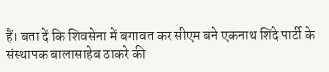हैं। बता दें कि शिवसेना में बगावत कर सीएम बने एकनाथ शिंदे पार्टी के संस्थापक बालासाहेब ठाकरे की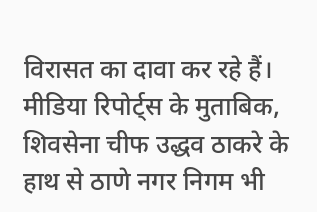विरासत का दावा कर रहे हैं।
मीडिया रिपोर्ट्स के मुताबिक, शिवसेना चीफ उद्धव ठाकरे के हाथ से ठाणे नगर निगम भी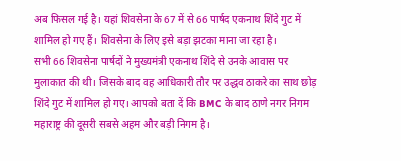अब फिसल गई है। यहां शिवसेना के 67 में से 66 पार्षद एकनाथ शिंदे गुट में शामिल हो गए हैं। शिवसेना के लिए इसे बड़ा झटका माना जा रहा है।
सभी 66 शिवसेना पार्षदों ने मुख्यमंत्री एकनाथ शिंदे से उनके आवास पर मुलाकात की थी। जिसके बाद वह आधिकारी तौर पर उद्धव ठाकरे का साथ छोड़ शिंदे गुट में शामिल हो गए। आपको बता दें कि BMC के बाद ठाणे नगर निगम महाराष्ट्र की दूसरी सबसे अहम और बड़ी निगम है।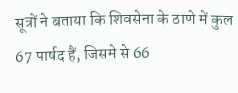सूत्रों ने बताया कि शिवसेना के ठाणे में कुल 67 पार्षद हैं, जिसमे से 66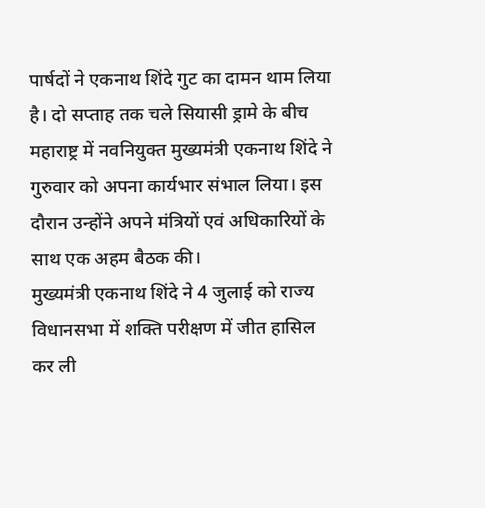पार्षदों ने एकनाथ शिंदे गुट का दामन थाम लिया है। दो सप्ताह तक चले सियासी ड्रामे के बीच महाराष्ट्र में नवनियुक्त मुख्यमंत्री एकनाथ शिंदे ने गुरुवार को अपना कार्यभार संभाल लिया। इस दौरान उन्होंने अपने मंत्रियों एवं अधिकारियों के साथ एक अहम बैठक की।
मुख्यमंत्री एकनाथ शिंदे ने 4 जुलाई को राज्य विधानसभा में शक्ति परीक्षण में जीत हासिल कर ली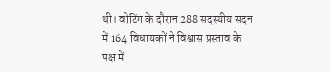थी। वोटिंग के दौरान 288 सदस्यीय सदन में 164 विधायकों ने विश्वास प्रस्ताव के पक्ष में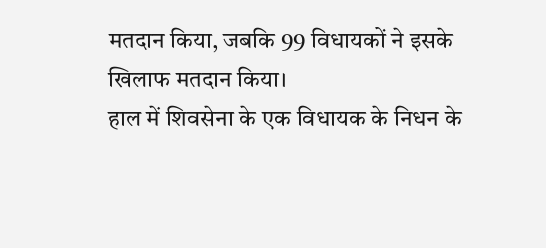मतदान किया, जबकि 99 विधायकों ने इसके खिलाफ मतदान किया।
हाल में शिवसेना के एक विधायक के निधन के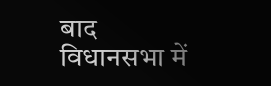बाद विधानसभा में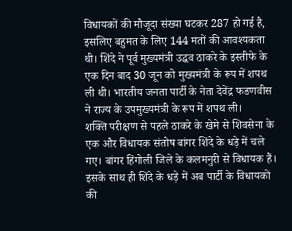विधायकों की मौजूदा संख्या घटकर 287 हो गई है, इसलिए बहुमत के लिए 144 मतों की आवश्यकता थी। शिंदे ने पूर्व मुख्यमंत्री उद्धव ठाकरे के इस्तीफे के एक दिन बाद 30 जून को मुख्यमंत्री के रूप में शपथ ली थी। भारतीय जनता पार्टी के नेता देवेंद्र फडणवीस ने राज्य के उपमुख्यमंत्री के रूप में शपथ ली।
शक्ति परीक्षण से पहले ठाकरे के खेमे से शिवसेना के एक और विधायक संतोष बांगर शिंदे के धड़े में चले गए। बांगर हिंगोली जिले के कलमनुरी से विधायक हैं। इसके साथ ही शिंदे के धड़े में अब पार्टी के विधायकों की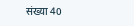संख्या 40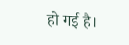हो गई है।